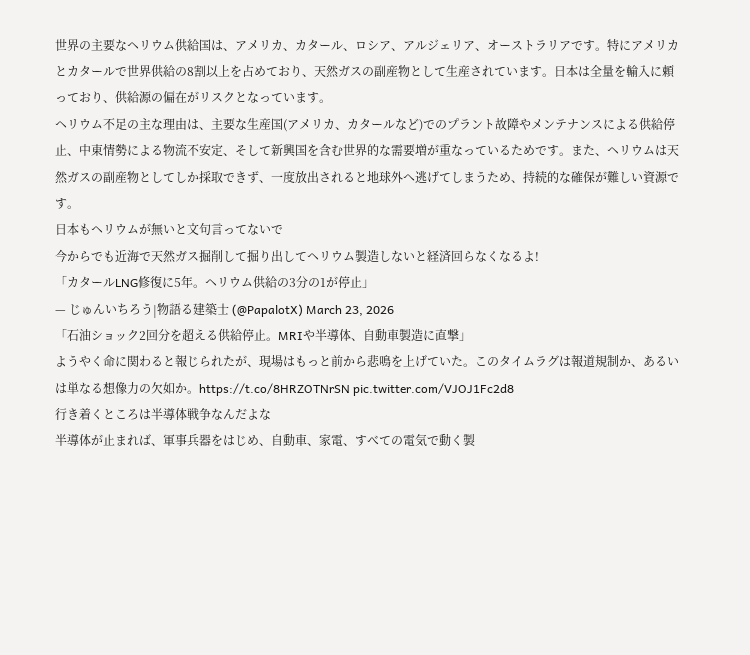世界の主要なヘリウム供給国は、アメリカ、カタール、ロシア、アルジェリア、オーストラリアです。特にアメリカとカタールで世界供給の8割以上を占めており、天然ガスの副産物として生産されています。日本は全量を輸入に頼っており、供給源の偏在がリスクとなっています。
ヘリウム不足の主な理由は、主要な生産国(アメリカ、カタールなど)でのプラント故障やメンテナンスによる供給停止、中東情勢による物流不安定、そして新興国を含む世界的な需要増が重なっているためです。また、ヘリウムは天然ガスの副産物としてしか採取できず、一度放出されると地球外へ逃げてしまうため、持続的な確保が難しい資源です。
日本もヘリウムが無いと文句言ってないで
今からでも近海で天然ガス掘削して掘り出してヘリウム製造しないと経済回らなくなるよ!
「カタールLNG修復に5年。ヘリウム供給の3分の1が停止」
— じゅんいちろう|物語る建築士 (@PapalotX) March 23, 2026
「石油ショック2回分を超える供給停止。MRIや半導体、自動車製造に直撃」
ようやく命に関わると報じられたが、現場はもっと前から悲鳴を上げていた。このタイムラグは報道規制か、あるいは単なる想像力の欠如か。https://t.co/8HRZOTNrSN pic.twitter.com/VJOJ1Fc2d8
行き着くところは半導体戦争なんだよな
半導体が止まれば、軍事兵器をはじめ、自動車、家電、すべての電気で動く製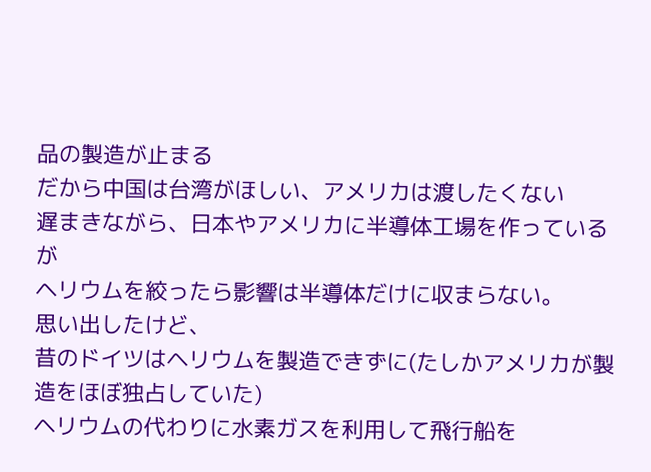品の製造が止まる
だから中国は台湾がほしい、アメリカは渡したくない
遅まきながら、日本やアメリカに半導体工場を作っているが
ヘリウムを絞ったら影響は半導体だけに収まらない。
思い出したけど、
昔のドイツはヘリウムを製造できずに(たしかアメリカが製造をほぼ独占していた)
ヘリウムの代わりに水素ガスを利用して飛行船を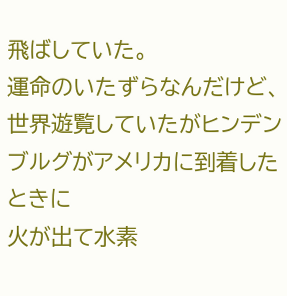飛ばしていた。
運命のいたずらなんだけど、世界遊覧していたがヒンデンブルグがアメリカに到着したときに
火が出て水素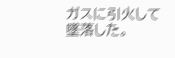ガスに引火して墜落した。